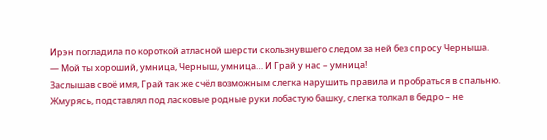Ирэн погладила по короткой атласной шерсти скользнувшего следом за ней без спросу Черныша.
— Мой ты хороший, умница, Черныш, умница… И Грай у нас – умница!
Заслышав своё имя, Грай так же счёл возможным слегка нарушить правила и пробраться в спальню. Жмурясь, подставлял под ласковые родные руки лобастую башку, слегка толкал в бедро – не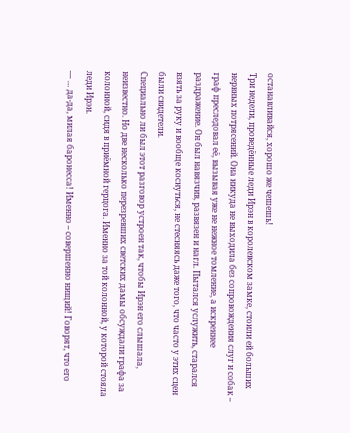останавливайся, хорошо же чешешь!
Три недели, проведённые леди Ирэн в королевском замке, стоили ей больших нервных потрясений. Она никуда не выходила без сопровождения слуг и собак – граф преследовал её, вызывая уже не нежное томление, а искреннее раздражение. Он был навязчив, развязен и нагл. Пытался услужить, старался взять за руку и вообще коснуться, не стесняясь даже того, что часто у этих сцен были свидетели.
Специально ли был этот разговор устроен так, чтобы Ирэн его слышала, неизвестно. Но две несколько перезревших светских дамы обсуждали графа за колонной, сидя в приёмной герцога. Именно за той колонной, у которой стояла леди Ирэн.
— … да-да, милая баронесса! Именно – совершенно нищий! Говорят, что его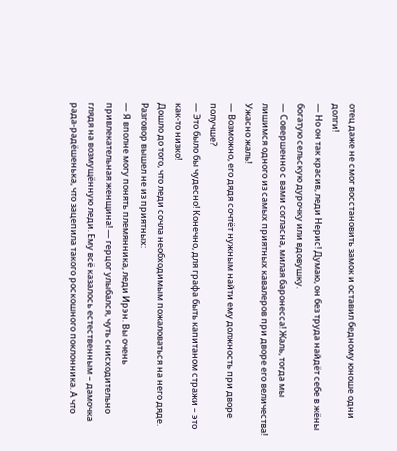отец даже не смог восстановить замок и оставил бедному юноше одни долги!
— Но он так красив, леди Нерис! Думаю, он без труда найдёт себе в жёны богатую сельскую дурочку или вдовушку.
— Совершенно с вами согласна, милая баронесса! Жаль, тогда мы лишимся одного из самых приятных кавалеров при дворе его величества! Ужасно жаль!
— Возможно, его дядя сочтёт нужным найти ему должность при дворе получше?
— Это было бы чудесно! Конечно, для графа быть капитаном стражи – это как-то низко!
Дошло до того, что леди сочла необходимым пожаловаться на него дяде. Разговор вышел не из приятных:
— Я вполне могу понять племянника, леди Ирэн. Вы очень привлекательная женщина! — герцог улыбался, чуть снисходительно глядя на возмущённую леди. Ему всё казалось естественным – дамочка рада-радёшенька, что зацепила такого роскошного поклонника. А что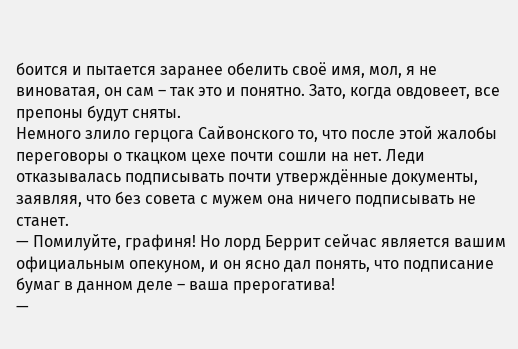боится и пытается заранее обелить своё имя, мол, я не виноватая, он сам – так это и понятно. Зато, когда овдовеет, все препоны будут сняты.
Немного злило герцога Сайвонского то, что после этой жалобы переговоры о ткацком цехе почти сошли на нет. Леди отказывалась подписывать почти утверждённые документы, заявляя, что без совета с мужем она ничего подписывать не станет.
— Помилуйте, графиня! Но лорд Беррит сейчас является вашим официальным опекуном, и он ясно дал понять, что подписание бумаг в данном деле – ваша прерогатива!
—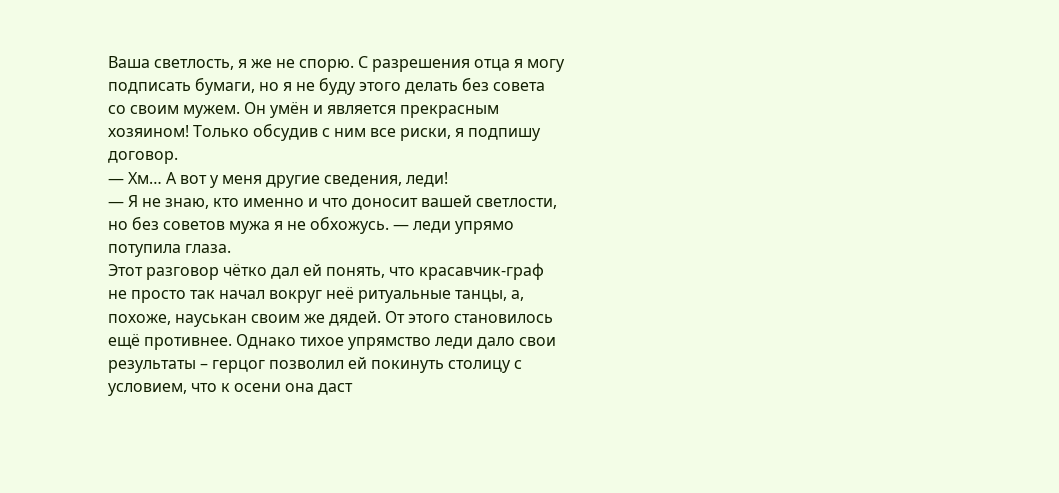Ваша светлость, я же не спорю. С разрешения отца я могу подписать бумаги, но я не буду этого делать без совета со своим мужем. Он умён и является прекрасным хозяином! Только обсудив с ним все риски, я подпишу договор.
— Хм… А вот у меня другие сведения, леди!
— Я не знаю, кто именно и что доносит вашей светлости, но без советов мужа я не обхожусь. — леди упрямо потупила глаза.
Этот разговор чётко дал ей понять, что красавчик-граф не просто так начал вокруг неё ритуальные танцы, а, похоже, науськан своим же дядей. От этого становилось ещё противнее. Однако тихое упрямство леди дало свои результаты – герцог позволил ей покинуть столицу с условием, что к осени она даст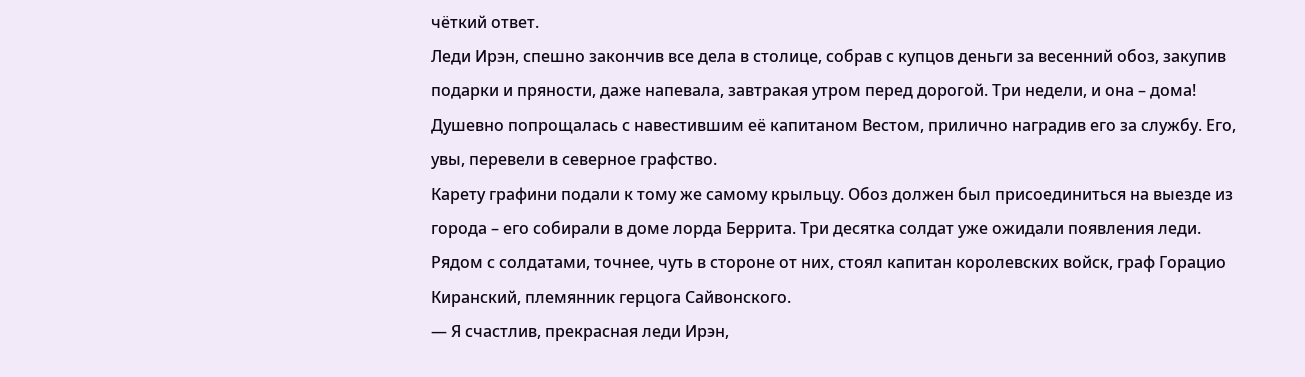чёткий ответ.
Леди Ирэн, спешно закончив все дела в столице, собрав с купцов деньги за весенний обоз, закупив подарки и пряности, даже напевала, завтракая утром перед дорогой. Три недели, и она – дома! Душевно попрощалась с навестившим её капитаном Вестом, прилично наградив его за службу. Его, увы, перевели в северное графство.
Карету графини подали к тому же самому крыльцу. Обоз должен был присоединиться на выезде из города – его собирали в доме лорда Беррита. Три десятка солдат уже ожидали появления леди. Рядом с солдатами, точнее, чуть в стороне от них, стоял капитан королевских войск, граф Горацио Киранский, племянник герцога Сайвонского.
— Я счастлив, прекрасная леди Ирэн,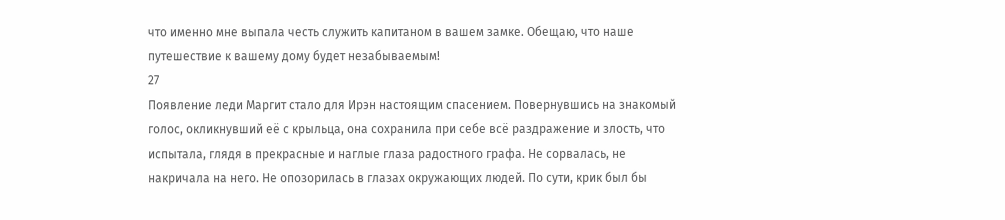что именно мне выпала честь служить капитаном в вашем замке. Обещаю, что наше путешествие к вашему дому будет незабываемым!
27
Появление леди Маргит стало для Ирэн настоящим спасением. Повернувшись на знакомый голос, окликнувший её с крыльца, она сохранила при себе всё раздражение и злость, что испытала, глядя в прекрасные и наглые глаза радостного графа. Не сорвалась, не накричала на него. Не опозорилась в глазах окружающих людей. По сути, крик был бы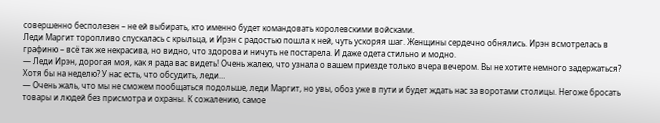совершенно бесполезен – не ей выбирать, кто именно будет командовать королевскими войсками.
Леди Маргит торопливо спускалась с крыльца, и Ирэн с радостью пошла к ней, чуть ускоряя шаг. Женщины сердечно обнялись. Ирэн всмотрелась в графиню – всё так же некрасива, но видно, что здорова и ничуть не постарела. И даже одета стильно и модно.
— Леди Ирэн, дорогая моя, как я рада вас видеть! Очень жалею, что узнала о вашем приезде только вчера вечером. Вы не хотите немного задержаться? Хотя бы на неделю? У нас есть, что обсудить, леди…
— Очень жаль, что мы не сможем пообщаться подольше, леди Маргит, но увы, обоз уже в пути и будет ждать нас за воротами столицы. Негоже бросать товары и людей без присмотра и охраны. К сожалению, самое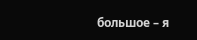большое – я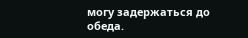могу задержаться до обеда.